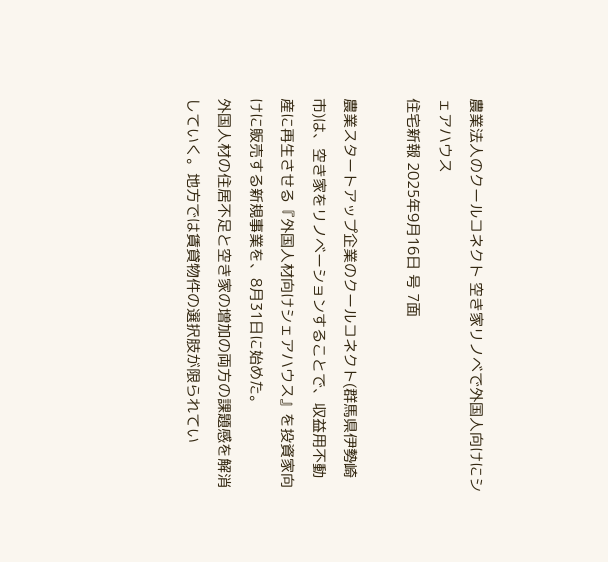農業法人のクールコネクト 空き家リノベで外国人向けにシェアハウス
住宅新報 2025年9月16日 号 7面

農業スタートアップ企業のクールコネクト(群馬県伊勢崎市)は、空き家をリノベーションすることで、収益用不動産に再生させる『外国人材向けシェアハウス』を投資家向けに販売する新規事業を、8月31日に始めた。
外国人材の住居不足と空き家の増加の両方の課題感を解消していく。地方では賃貸物件の選択肢が限られてい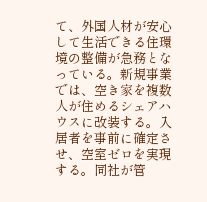て、外国人材が安心して生活できる住環境の整備が急務となっている。新規事業では、空き家を複数人が住めるシェアハウスに改装する。入居者を事前に確定させ、空室ゼロを実現する。同社が管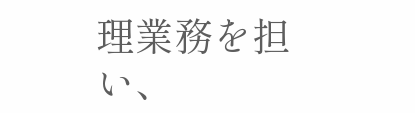理業務を担い、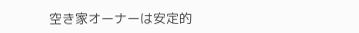空き家オーナーは安定的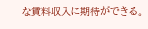な賃料収入に期待ができる。